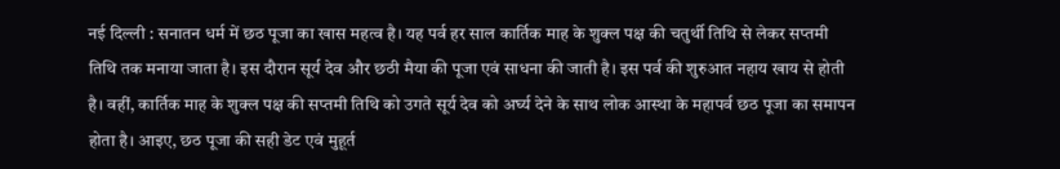नई दिल्ली : सनातन धर्म में छठ पूजा का खास महत्व है। यह पर्व हर साल कार्तिक माह के शुक्ल पक्ष की चतुर्थी तिथि से लेकर सप्तमी तिथि तक मनाया जाता है। इस दौरान सूर्य देव और छठी मैया की पूजा एवं साधना की जाती है। इस पर्व की शुरुआत नहाय खाय से होती है। वहीं, कार्तिक माह के शुक्ल पक्ष की सप्तमी तिथि को उगते सूर्य देव को अर्घ्य देने के साथ लोक आस्था के महापर्व छठ पूजा का समापन होता है। आइए, छठ पूजा की सही डेट एवं मुहूर्त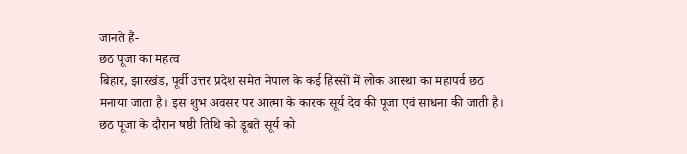जानते हैं-
छठ पूजा का महत्व
बिहार, झारखंड, पूर्वी उत्तर प्रदेश समेत नेपाल के कई हिस्सों में लोक आस्था का महापर्व छठ मनाया जाता है। इस शुभ अवसर पर आत्मा के कारक सूर्य देव की पूजा एवं साधना की जाती है। छठ पूजा के दौरान षष्ठी तिथि को डूबते सूर्य को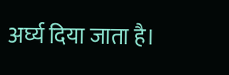अर्घ्य दिया जाता है।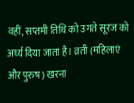वहीं, सप्तमी तिथि को उगते सूरज को अर्घ्य दिया जाता है। व्रती (महिलाएं और पुरुष) खरना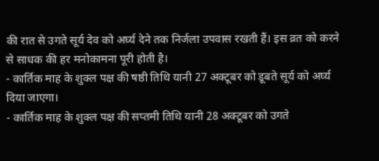की रात से उगते सूर्य देव को अर्घ्य देने तक निर्जला उपवास रखती हैं। इस व्रत को करने से साधक की हर मनोकामना पूरी होती है।
- कार्तिक माह के शुक्ल पक्ष की षष्ठी तिथि यानी 27 अक्टूबर को डूबते सूर्य को अर्घ्य दिया जाएगा।
- कार्तिक माह के शुक्ल पक्ष की सप्तमी तिथि यानी 28 अक्टूबर को उगते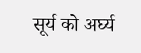सूर्य को अर्घ्य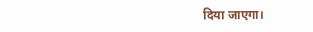दिया जाएगा।